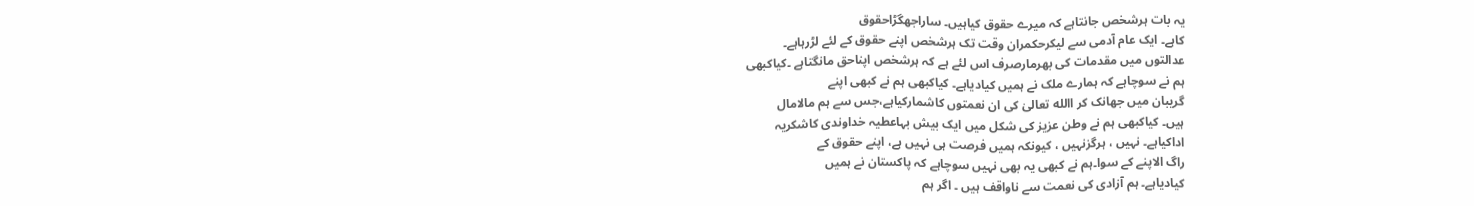یہ بات ہرشخص جانتاہے کہ میرے حقوق کیاہیں۔ ساراجھگڑاحقوق
کاہے۔ ایک عام آدمی سے لیکرحکمران وقت تک ہرشخص اپنے حقوق کے لئے لڑرہاہے۔
عدالتوں میں مقدمات کی بھرمارصرف اس لئے ہے کہ ہرشخص اپناحق مانگتاہے ۔کیاکبھی
ہم نے سوچاہے کہ ہمارے ملک نے ہمیں کیادیاہے۔ کیاکبھی ہم نے کبھی اپنے
گریبان میں جھانک کر االله تعالیٰ کی ان نعمتوں کاشمارکیاہے،جس سے ہم مالامال
ہیں۔ کیاکبھی ہم نے وطن عزیز کی شکل میں ایک بیش بہاعطیہ خداوندی کاشکریہ
اداکیاہے۔ نہیں ، ہرگزنہیں ، کیونکہ ہمیں فرصت ہی نہیں ہے، اپنے حقوق کے
راگ الاپنے کے سوا۔ہم نے کبھی یہ بھی نہیں سوچاہے کہ پاکستان نے ہمیں
کیادیاہے۔ ہم آزادی کی نعمت سے ناواقف ہیں ۔ اگر ہم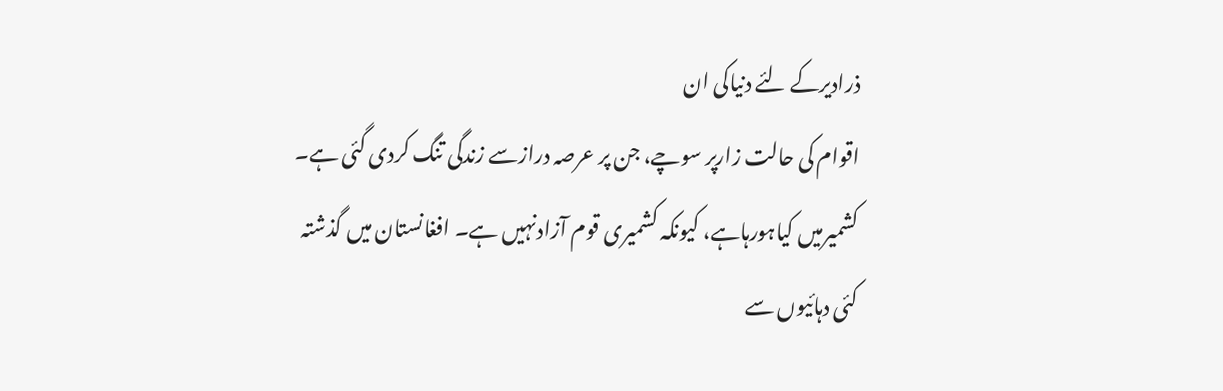ذرادیرکے لئے دنیاکی ان
اقوام کی حالت زارپر سوچے، جن پر عرصہ درازسے زندگی تنگ کردی گئی ہے۔
کشمیرمیں کیاہورہاہے، کیونکہ کشمیری قوم آزادنہیں ہے۔ افغانستان میں گذشتہ
کئی دہائیوں سے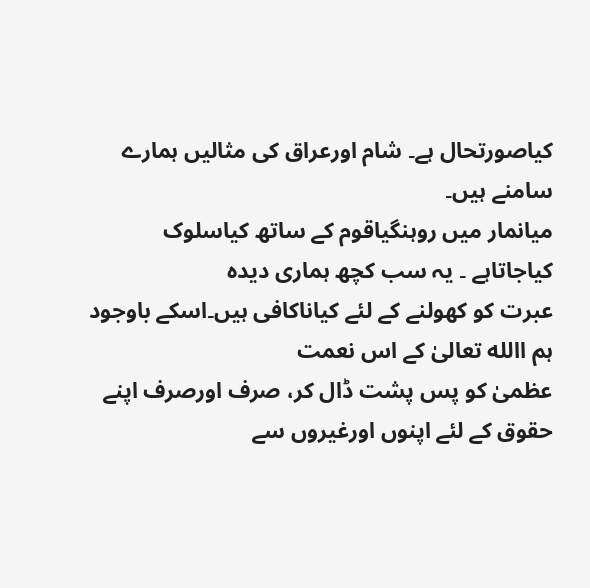کیاصورتحال ہے۔ شام اورعراق کی مثالیں ہمارے سامنے ہیں۔
میانمار میں روہنگیاقوم کے ساتھ کیاسلوک کیاجاتاہے ۔ یہ سب کچھ ہماری دیدہ
عبرت کو کھولنے کے لئے کیاناکافی ہیں۔اسکے باوجود ہم االله تعالیٰ کے اس نعمت
عظمیٰ کو پس پشت ڈال کر، صرف اورصرف اپنے حقوق کے لئے اپنوں اورغیروں سے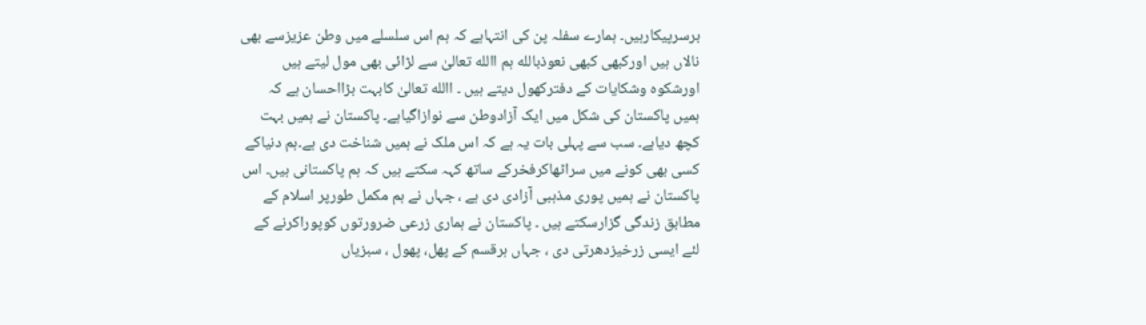برسرپیکارہیں۔ ہمارے سفلہ پن کی انتہاہے کہ ہم اس سلسلے میں وطن عزیزسے بھی
نالاں ہیں اورکبھی کبھی نعوذبالله ہم االله تعالیٰ سے لڑائی بھی مول لیتے ہیں
اورشکوہ وشکایات کے دفترکھول دیتے ہیں ۔ االله تعالیٰ کابہت بڑااحسان ہے کہ
ہمیں پاکستان کی شکل میں ایک آزادوطن سے نوازاگیاہے۔ پاکستان نے ہمیں بہت
کچھ دیاہے۔ سب سے پہلی بات یہ ہے کہ اس ملک نے ہمیں شناخت دی ہے۔ہم دنیاکے
کسی بھی کونے میں سراٹھاکرفخرکے ساتھ کہہ سکتے ہیں کہ ہم پاکستانی ہیں۔ اس
پاکستان نے ہمیں پوری مذہبی آزادی دی ہے ، جہاں نے ہم مکمل طورپر اسلام کے
مطابق زندگی گزارسکتے ہیں ۔ پاکستان نے ہماری زرعی ضرورتوں کوپوراکرنے کے
لئے ایسی زرخیزدھرتی دی ، جہاں ہرقسم کے پھل، پھول ، سبزیاں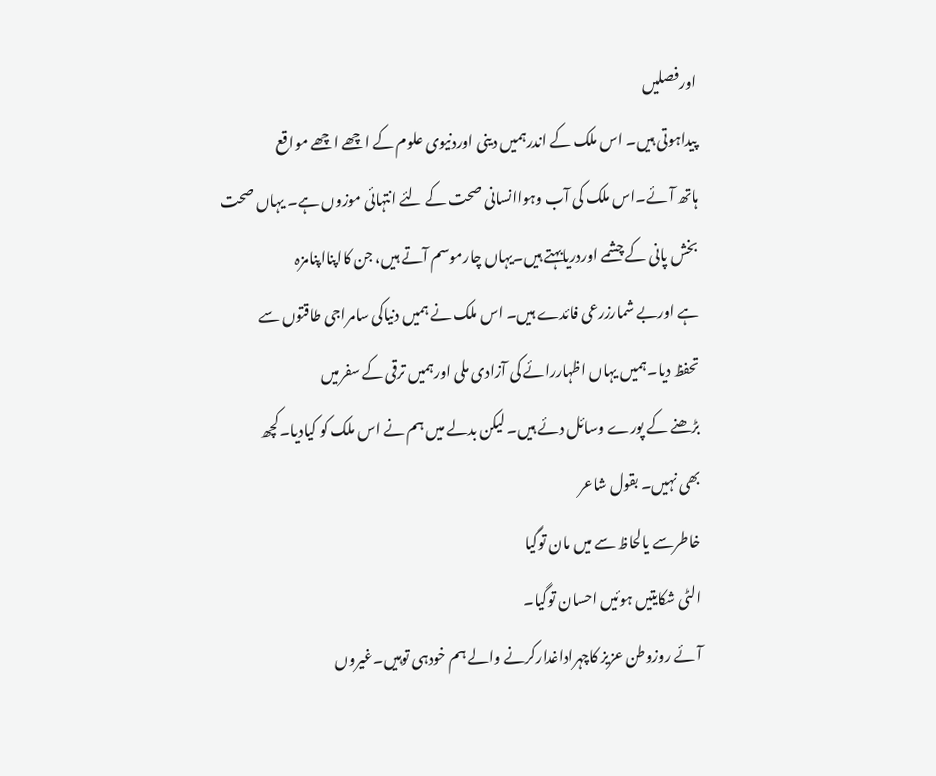اورفصلیں
پیداہوتی ہیں۔ اس ملک کے اندرہمیں دینی اوردنیوی علوم کے اچھے اچھے مواقع
ہاتھ آئے۔اس ملک کی آب وہواانسانی صحت کے لئے انتہائی موزوں ہے۔ یہاں صحت
بخش پانی کے چشمے اوردریابہتے ہیں۔یہاں چارموسم آتے ہیں، جن کااپنااپنامزہ
ہے اوربے شمارزرعی فائدے ہیں۔ اس ملک نے ہمیں دنیاکی سامراجی طاقتوں سے
تحفظ دیا۔ہمیں یہاں اظہاررائے کی آزادی ملی اورہمیں ترقی کے سفرمیں
بڑھنے کے پورے وسائل دئے ہیں۔ لیکن بدلے میں ہم نے اس ملک کو کیادیا۔کچھ
بھی نہیں۔ بقول شاعر
خاطرسے یالحاظ سے میں مان توگیا
الٹی شکایتیں ہوئیں احسان توگیا۔
آئے روزوطن عزیز کاچہراداغدارکرنے والے ہم خودہی توہیں۔غیروں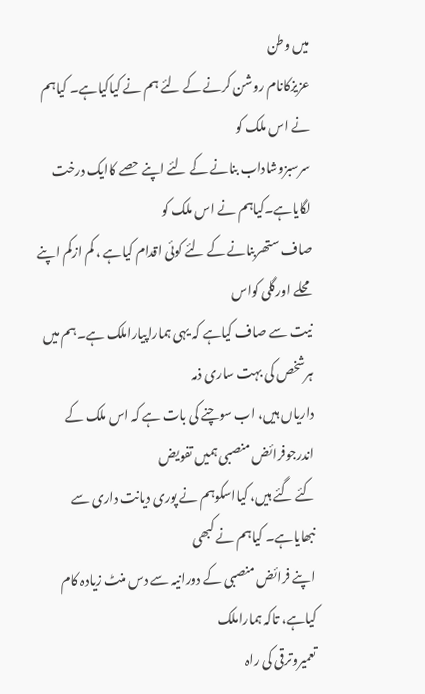میں وطن
عزیزکانام روشن کرنے کے لئے ہم نے کیاکیاہے۔ کیاہم نے اس ملک کو
سرسبزوشاداب بنانے کے لئے اپنے حصے کاایک درخت لگایاہے۔کیاہم نے اس ملک کو
صاف ستھربنانے کے لئے کوئی اقدام کیاہے ، کم ازکم اپنے محلے اورگلی کواس
نیت سے صاف کیاہے کہ یہی ہماراپیاراملک ہے۔ہم میں ہرشخص کی بہت ساری ذمہ
داریاں ہیں، اب سوچنے کی بات ہے کہ اس ملک کے اندرجوفرائض منصبی ہمیں تفویض
کئے گئے ہیں، کیااسکوہم نے پوری دیانت داری سے نبھایاہے۔ کیاہم نے کبھی
اپنے فرائض منصبی کے دورانیہ سے دس منٹ زیادہ کام کیاہے، تاکہ ہماراملک
تعمیروترقی کی راہ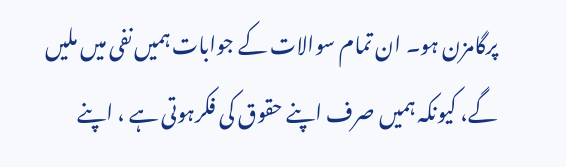پرگامزن ہو۔ ان تمام سوالات کے جوابات ہمیں نفی میں ملیں
گے، کیونکہ ہمیں صرف اپنے حقوق کی فکرہوتی ہے ، اپنے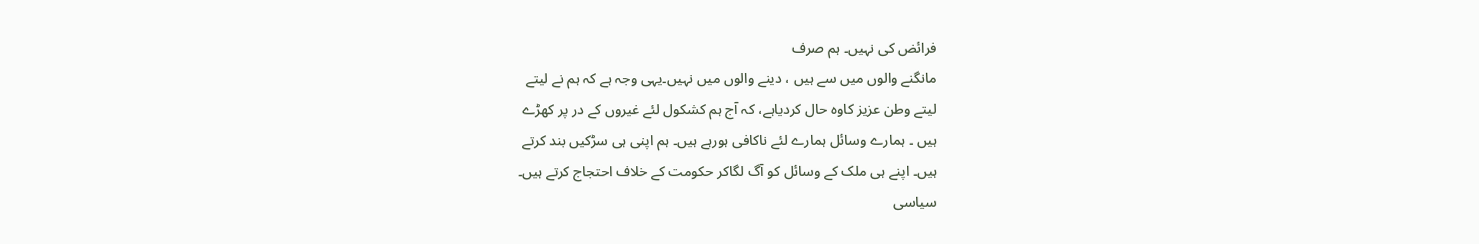فرائض کی نہیں۔ ہم صرف
مانگنے والوں میں سے ہیں ، دینے والوں میں نہیں۔یہی وجہ ہے کہ ہم نے لیتے
لیتے وطن عزیز کاوہ حال کردیاہے، کہ آج ہم کشکول لئے غیروں کے در پر کھڑے
ہیں ۔ ہمارے وسائل ہمارے لئے ناکافی ہورہے ہیں۔ ہم اپنی ہی سڑکیں بند کرتے
ہیں۔ اپنے ہی ملک کے وسائل کو آگ لگاکر حکومت کے خلاف احتجاج کرتے ہیں۔
سیاسی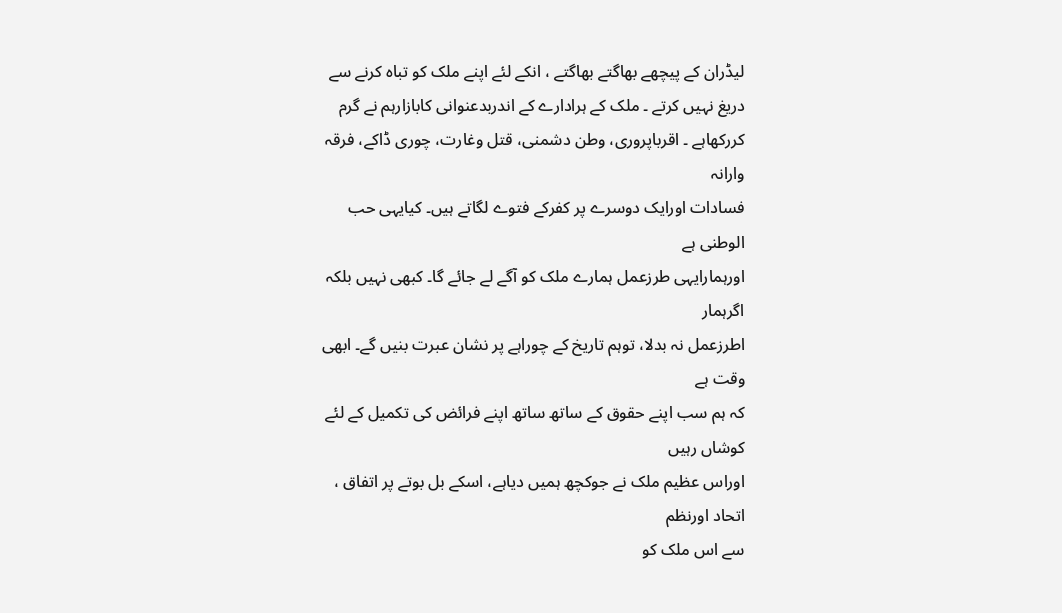لیڈران کے پیچھے بھاگتے بھاگتے ، انکے لئے اپنے ملک کو تباہ کرنے سے
دریغ نہیں کرتے ۔ ملک کے ہرادارے کے اندربدعنوانی کابازارہم نے گرم
کررکھاہے ۔ اقرباپروری، وطن دشمنی، قتل وغارت، چوری ڈاکے، فرقہ وارانہ
فسادات اورایک دوسرے پر کفرکے فتوے لگاتے ہیں۔ کیایہی حب الوطنی ہے
اورہمارایہی طرزعمل ہمارے ملک کو آگے لے جائے گا۔ کبھی نہیں بلکہ اگرہمار
اطرزعمل نہ بدلا، توہم تاریخ کے چوراہے پر نشان عبرت بنیں گے۔ ابھی وقت ہے
کہ ہم سب اپنے حقوق کے ساتھ ساتھ اپنے فرائض کی تکمیل کے لئے کوشاں رہیں
اوراس عظیم ملک نے جوکچھ ہمیں دیاہے، اسکے بل بوتے پر اتفاق ، اتحاد اورنظم
سے اس ملک کو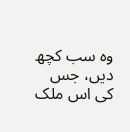وہ سب کچھ دیں، جس کی اس ملک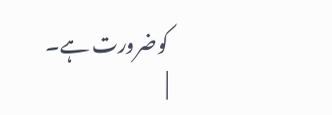کوضرورت ہے۔
|